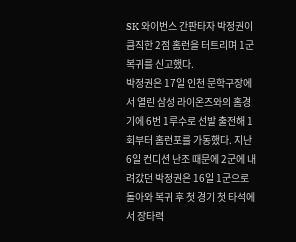SK 와이번스 간판타자 박정권이 큼직한 2점 홈런을 터트리며 1군 복귀를 신고했다.
박정권은 17일 인천 문학구장에서 열린 삼성 라이온즈와의 홈경기에 6번 1루수로 선발 출전해 1회부터 홈런포를 가동했다. 지난 6일 컨디션 난조 때문에 2군에 내려갔던 박정권은 16일 1군으로 돌아와 복귀 후 첫 경기 첫 타석에서 장타력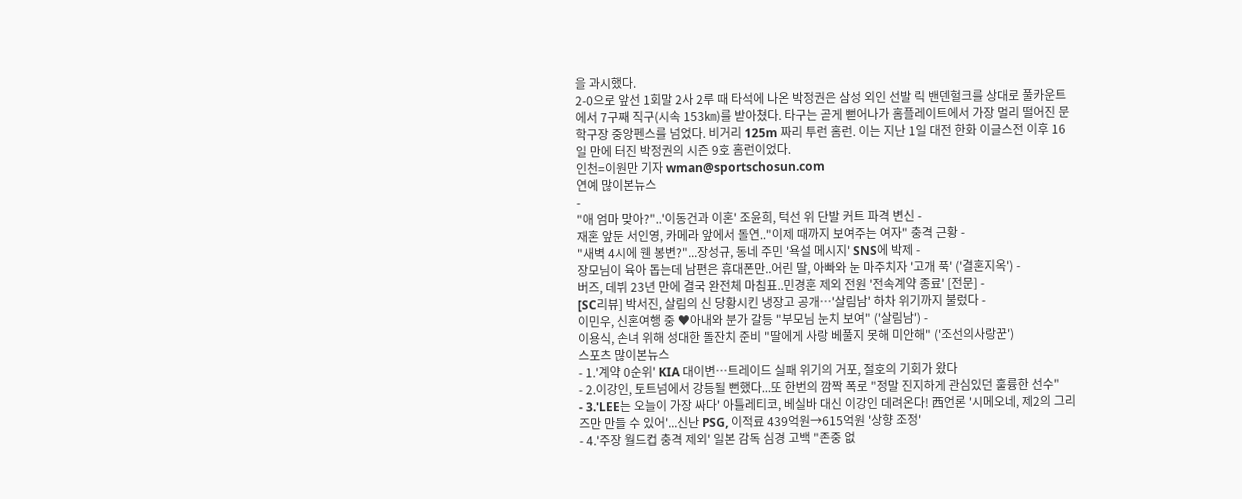을 과시했다.
2-0으로 앞선 1회말 2사 2루 때 타석에 나온 박정권은 삼성 외인 선발 릭 밴덴헐크를 상대로 풀카운트에서 7구째 직구(시속 153㎞)를 받아쳤다. 타구는 곧게 뻗어나가 홈플레이트에서 가장 멀리 떨어진 문학구장 중앙펜스를 넘었다. 비거리 125m 짜리 투런 홈런. 이는 지난 1일 대전 한화 이글스전 이후 16일 만에 터진 박정권의 시즌 9호 홈런이었다.
인천=이원만 기자 wman@sportschosun.com
연예 많이본뉴스
-
"애 엄마 맞아?"..'이동건과 이혼' 조윤희, 턱선 위 단발 커트 파격 변신 -
재혼 앞둔 서인영, 카메라 앞에서 돌연.."이제 때까지 보여주는 여자" 충격 근황 -
"새벽 4시에 웬 봉변?"...장성규, 동네 주민 '욕설 메시지' SNS에 박제 -
장모님이 육아 돕는데 남편은 휴대폰만..어린 딸, 아빠와 눈 마주치자 '고개 푹' ('결혼지옥') -
버즈, 데뷔 23년 만에 결국 완전체 마침표..민경훈 제외 전원 '전속계약 종료' [전문] -
[SC리뷰] 박서진, 살림의 신 당황시킨 냉장고 공개…'살림남' 하차 위기까지 불렀다 -
이민우, 신혼여행 중 ♥아내와 분가 갈등 "부모님 눈치 보여" ('살림남') -
이용식, 손녀 위해 성대한 돌잔치 준비 "딸에게 사랑 베풀지 못해 미안해" ('조선의사랑꾼')
스포츠 많이본뉴스
- 1.'계약 0순위' KIA 대이변…트레이드 실패 위기의 거포, 절호의 기회가 왔다
- 2.이강인, 토트넘에서 강등될 뻔했다...또 한번의 깜짝 폭로 "정말 진지하게 관심있던 훌륭한 선수"
- 3.'LEE는 오늘이 가장 싸다' 아틀레티코, 베실바 대신 이강인 데려온다! 西언론 '시메오네, 제2의 그리즈만 만들 수 있어'...신난 PSG, 이적료 439억원→615억원 '상향 조정'
- 4.'주장 월드컵 충격 제외' 일본 감독 심경 고백 "존중 없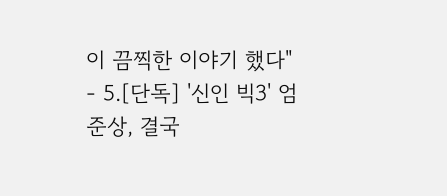이 끔찍한 이야기 했다"
- 5.[단독] '신인 빅3' 엄준상, 결국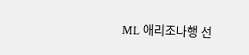ML 애리조나행 선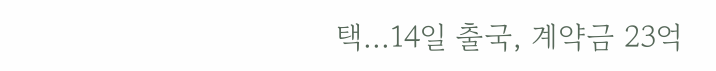택...14일 출국, 계약금 23억